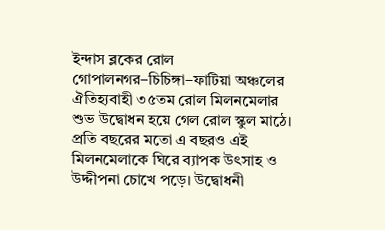ইন্দাস ব্লকের রোল গোপালনগর–চিচিঙ্গা–ফাটিয়া অঞ্চলের ঐতিহ্যবাহী ৩৫তম রোল মিলনমেলার শুভ উদ্বোধন হয়ে গেল রোল স্কুল মাঠে। প্রতি বছরের মতো এ বছরও এই মিলনমেলাকে ঘিরে ব্যাপক উৎসাহ ও উদ্দীপনা চোখে পড়ে। উদ্বোধনী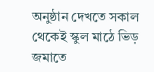অনুষ্ঠান দেখতে সকাল থেকেই স্কুল মাঠে ভিড় জমাতে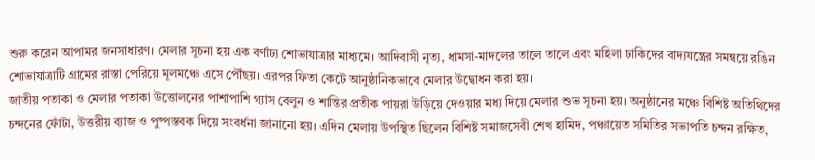শুরু করেন আপামর জনসাধারণ। মেলার সূচনা হয় এক বর্ণাঢ্য শোভাযাত্রার মাধ্যমে। আদিবাসী নৃত্য, ধামসা-মাদলের তালে তালে এবং মহিলা ঢাকিদের বাদ্যযন্ত্রের সমন্বয়ে রঙিন শোভাযাত্রাটি গ্রামের রাস্তা পেরিয়ে মূলমঞ্চে এসে পৌঁছয়। এরপর ফিতা কেটে আনুষ্ঠানিকভাবে মেলার উদ্বোধন করা হয়।
জাতীয় পতাকা ও মেলার পতাকা উত্তোলনের পাশাপাশি গ্যাস বেলুন ও শান্তির প্রতীক পায়রা উড়িয়ে দেওয়ার মধ্য দিয়ে মেলার শুভ সূচনা হয়। অনুষ্ঠানের মঞ্চে বিশিষ্ট অতিথিদের চন্দনের ফোঁটা, উত্তরীয় ব্যাজ ও পুষ্পস্তবক দিয়ে সংবর্ধনা জানানো হয়। এদিন মেলায় উপস্থিত ছিলেন বিশিষ্ট সমাজসেবী শেখ হামিদ, পঞ্চায়েত সমিতির সভাপতি চন্দন রক্ষিত,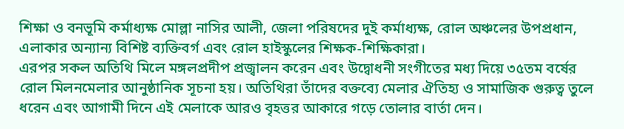শিক্ষা ও বনভূমি কর্মাধ্যক্ষ মোল্লা নাসির আলী, জেলা পরিষদের দুই কর্মাধ্যক্ষ, রোল অঞ্চলের উপপ্রধান, এলাকার অন্যান্য বিশিষ্ট ব্যক্তিবর্গ এবং রোল হাইস্কুলের শিক্ষক-শিক্ষিকারা।
এরপর সকল অতিথি মিলে মঙ্গলপ্রদীপ প্রজ্বালন করেন এবং উদ্বোধনী সংগীতের মধ্য দিয়ে ৩৫তম বর্ষের রোল মিলনমেলার আনুষ্ঠানিক সূচনা হয়। অতিথিরা তাঁদের বক্তব্যে মেলার ঐতিহ্য ও সামাজিক গুরুত্ব তুলে ধরেন এবং আগামী দিনে এই মেলাকে আরও বৃহত্তর আকারে গড়ে তোলার বার্তা দেন।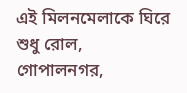এই মিলনমেলাকে ঘিরে শুধু রোল, গোপালনগর,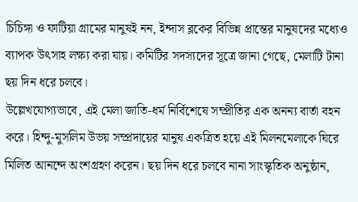চিচিঙ্গা ও ফাটিয়া গ্রামের মানুষই নন, ইন্দাস ব্লকের বিভিন্ন প্রান্তের মানুষদের মধ্যেও ব্যাপক উৎসাহ লক্ষ্য করা যায়। কমিটির সদস্যদের সূত্রে জানা গেছে, মেলাটি টানা ছয় দিন ধরে চলবে।
উল্লেখযোগ্যভাবে, এই মেলা জাতি-ধর্ম নির্বিশেষে সম্প্রীতির এক অনন্য বার্তা বহন করে। হিন্দু-মুসলিম উভয় সম্প্রদায়ের মানুষ একত্রিত হয়ে এই মিলনমেলাকে ঘিরে মিলিত আনন্দে অংশগ্রহণ করেন। ছয় দিন ধরে চলবে নানা সাংস্কৃতিক অনুষ্ঠান,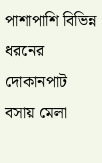পাশাপাশি বিভিন্ন ধরনের দোকানপাট বসায় মেলা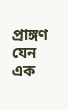প্রাঙ্গণ যেন এক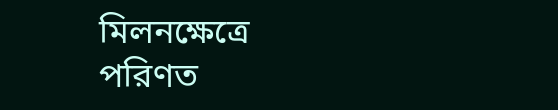মিলনক্ষেত্রে পরিণত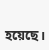হয়েছে।